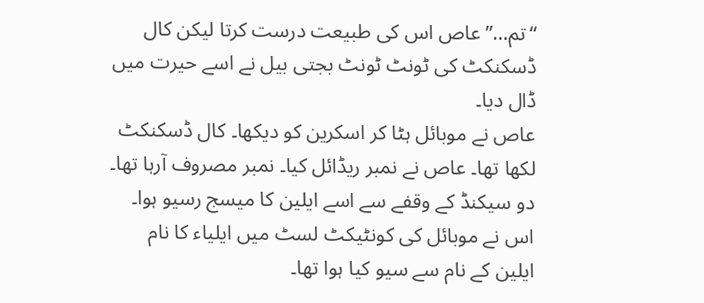“تم…” عاص اس کی طبیعت درست کرتا لیکن کال ڈسکنکٹ کی ٹونٹ ٹونٹ بجتی بیل نے اسے حیرت میں ڈال دیا۔
عاص نے موبائل ہٹا کر اسکرین کو دیکھا۔ کال ڈسکنکٹ لکھا تھا۔ عاص نے نمبر ریڈائل کیا۔ نمبر مصروف آرہا تھا۔ دو سیکنڈ کے وقفے سے اسے ایلین کا میسج رسیو ہوا۔ اس نے موبائل کی کونٹیکٹ لسٹ میں ایلیاء کا نام ایلین کے نام سے سیو کیا ہوا تھا۔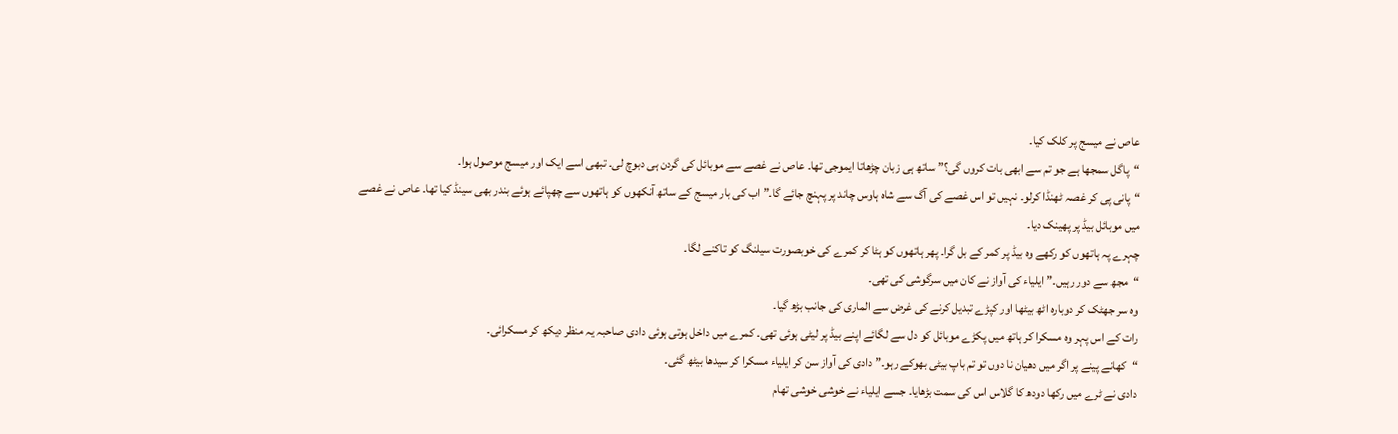عاص نے میسج پر کلک کیا۔
“پاگل سمجھا ہے جو تم سے ابھی بات کروں گی؟” ساتھ ہی زبان چڑھاتا ایموجی تھا۔ عاص نے غصے سے موبائل کی گردن ہی دبوچ لی۔ تبھی اسے ایک اور میسج موصول ہوا۔
“پانی پی کر غصہ ٹھنڈا کرلو۔ نہیں تو اس غصے کی آگ سے شاہ ہاوس چاند پر پہنچ جائے گا۔” اب کی بار میسج کے ساتھ آنکھوں کو ہاتھوں سے چھپائے ہوئے بندر بھی سینڈ کیا تھا۔ عاص نے غصے میں موبائل بیڈ پر پھینک دیا۔
چہرے پہ ہاتھوں کو رکھے وہ بیڈ پر کمر کے بل گرا۔ پھر ہاتھوں کو ہٹا کر کمرے کی خوبصورت سیلنگ کو تاکنے لگا۔
“مجھ سے دور رہیں۔” ایلیاء کی آواز نے کان میں سرگوشی کی تھی۔
وہ سر جھٹک کر دوبارہ اٹھ بیٹھا اور کپڑے تبدیل کرنے کی غرض سے الماری کی جانب بڑھ گیا۔
رات کے اس پہر وہ مسکرا کر ہاتھ میں پکڑے موبائل کو دل سے لگائے اپنے بیڈ پر لیٹی ہوئی تھی۔ کمرے میں داخل ہوتی ہوئی دادی صاحبہ یہ منظر دیکھ کر مسکرائی۔
“کھانے پینے پر اگر میں دھیان نا دوں تو تم باپ بیٹی بھوکے رہو۔” دادی کی آواز سن کر ایلیاء مسکرا کر سیدھا بیٹھ گئی۔
دادی نے ٹرے میں رکھا دودھ کا گلاس اس کی سمت بڑھایا۔ جسے ایلیاء نے خوشی خوشی تھام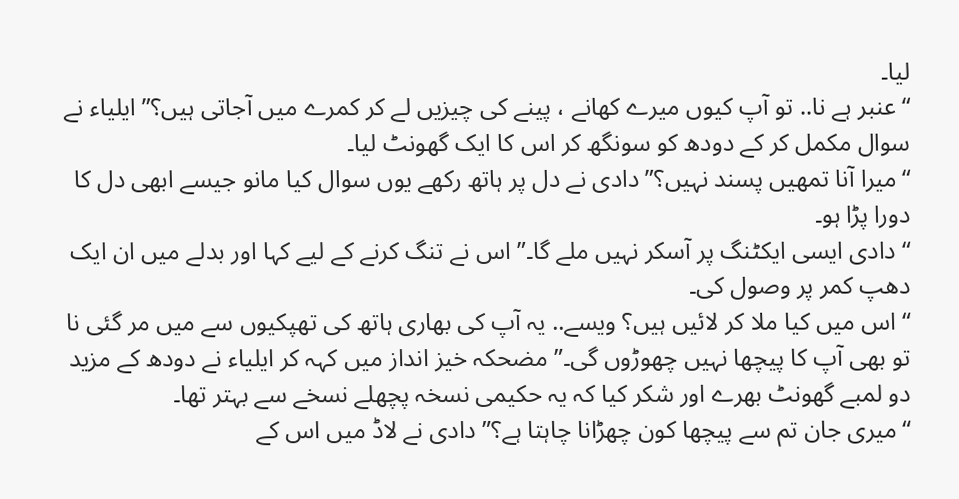لیا۔
“عنبر ہے نا.. تو آپ کیوں میرے کھانے ، پینے کی چیزیں لے کر کمرے میں آجاتی ہیں؟” ایلیاء نے سوال مکمل کر کے دودھ کو سونگھ کر اس کا ایک گھونٹ لیا۔
“میرا آنا تمھیں پسند نہیں؟” دادی نے دل پر ہاتھ رکھے یوں سوال کیا مانو جیسے ابھی دل کا دورا پڑا ہو۔
“دادی ایسی ایکٹنگ پر آسکر نہیں ملے گا۔” اس نے تنگ کرنے کے لیے کہا اور بدلے میں ان ایک دھپ کمر پر وصول کی۔
“اس میں کیا ملا کر لائیں ہیں؟ ویسے.. یہ آپ کی بھاری ہاتھ کی تھپکیوں سے میں مر گئی نا تو بھی آپ کا پیچھا نہیں چھوڑوں گی۔” مضحکہ خیز انداز میں کہہ کر ایلیاء نے دودھ کے مزید دو لمبے گھونٹ بھرے اور شکر کیا کہ یہ حکیمی نسخہ پچھلے نسخے سے بہتر تھا۔
“میری جان تم سے پیچھا کون چھڑانا چاہتا ہے؟” دادی نے لاڈ میں اس کے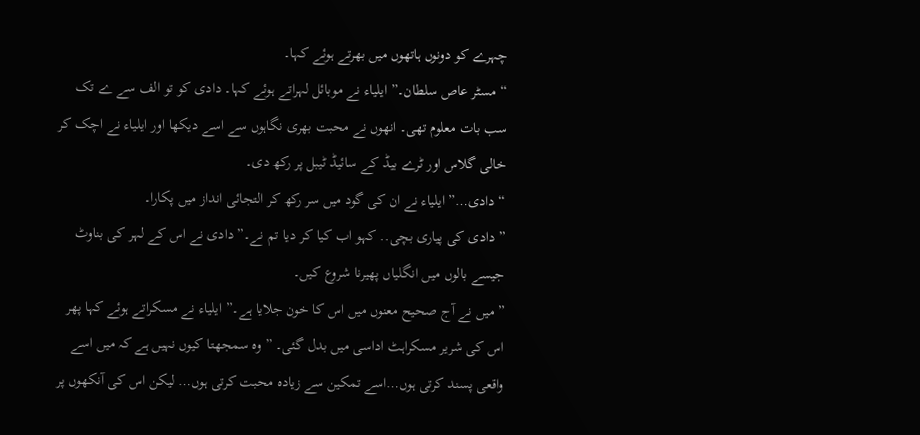چہرے کو دونوں ہاتھوں میں بھرتے ہوئے کہا۔
“مسٹر عاص سلطان۔” ایلیاء نے موبائل لہراتے ہوئے کہا۔ دادی کو تو الف سے ے تک سب بات معلوم تھی۔ انھوں نے محبت بھری نگاہوں سے اسے دیکھا اور ایلیاء نے اچک کر خالی گلاس اور ٹرے بیڈ کے سائیڈ ٹیبل پر رکھ دی۔
“دادی…” ایلیاء نے ان کی گود میں سر رکھ کر التجائی انداز میں پکارا۔
” دادی کی پیاری بچی.. کہو اب کیا کر دیا تم نے۔” دادی نے اس کے لہر کی بناوٹ جیسے بالوں میں انگلیاں پھیرنا شروع کیں۔
” میں نے آج صحیح معنوں میں اس کا خون جلایا ہے۔” ایلیاء نے مسکراتے ہوئے کہا پھر اس کی شریر مسکراہٹ اداسی میں بدل گئی۔ ” وہ سمجھتا کیوں نہیں ہے کہ میں اسے واقعی پسند کرتی ہوں…اسے تمکین سے زیادہ محبت کرتی ہوں… لیکن اس کی آنکھوں پر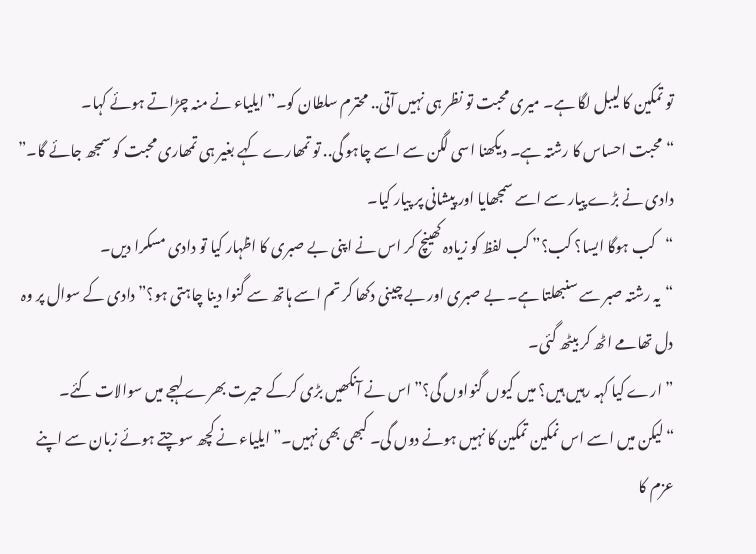تو تمکین کا لیبل لگا ہے۔ میری محبت تو نظر ہی نہیں آتی.. محترم سلطان کو۔” ایلیاء نے منہ چڑاتے ہوئے کہا۔
“محبت احساس کا رشتہ ہے۔ دیکھنا اسی لگن سے اسے چاہو گی.. تو تمھارے کہے بغیر ہی تمھاری محبت کو سمجھ جائے گا۔” دادی نے بڑے پیار سے اسے سمجھایا اور پیشانی پر پیار کیا۔
“کب ہوگا ایسا؟ کب؟” کب لفظ کو زیادہ کھینچ کر اس نے اپنی بے صبری کا اظہار کیا تو دادی مسکرا دیں۔
“یہ رشتہ صبر سے سنبھلتا ہے۔ بے صبری اور بے چینی دکھا کر تم اسے ہاتھ سے گنوا دینا چاہتی ہو؟” دادی کے سوال پر وہ دل تھامے اٹھ کر بیٹھ گئی۔
” ارے کیا کہہ رہیں ہیں؟ میں کیوں گنواوں گی؟” اس نے آنکھیں بڑی کرکے حیرت بھرے لہجے میں سوالات کئے۔
“لیکن میں اسے اس نمکین تمکین کا نہیں ہونے دوں گی۔ کبھی بھی نہیں۔” ایلیاء نے کچھ سوچتے ہوئے زبان سے اپنے عزم کا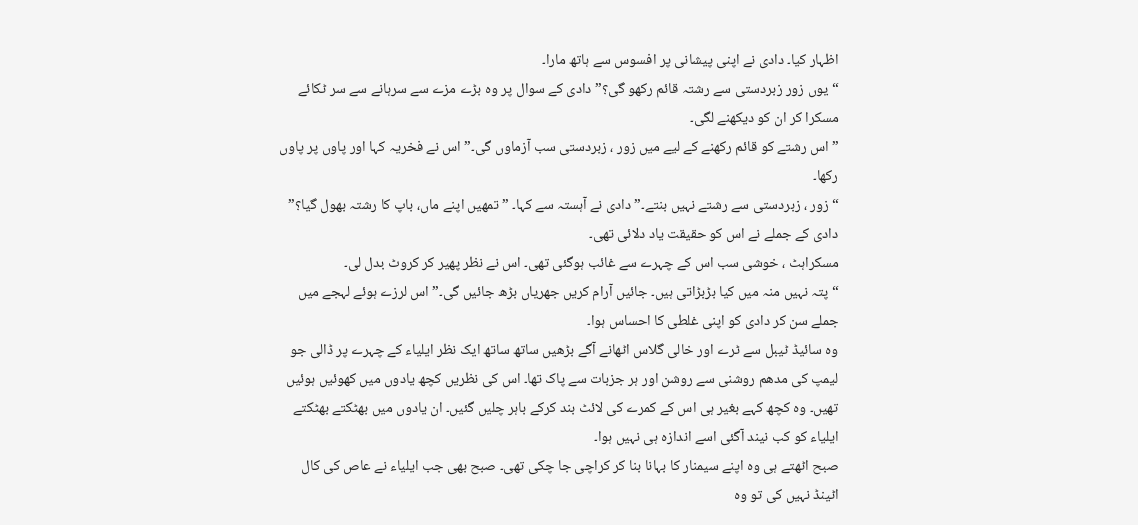اظہار کیا۔ دادی نے اپنی پیشانی پر افسوس سے ہاتھ مارا۔
“یوں زور زبردستی سے رشتہ قائم رکھو گی؟” دادی کے سوال پر وہ بڑے مزے سے سرہانے سے سر ٹکائے مسکرا کر ان کو دیکھنے لگی۔
” اس رشتے کو قائم رکھنے کے لیے میں زور ، زبردستی سب آزماوں گی۔” اس نے فخریہ کہا اور پاوں پر پاوں رکھا۔
“زور ، زبردستی سے رشتے نہیں بنتے۔” دادی نے آہستہ سے کہا۔ ” تمھیں اپنے ماں، باپ کا رشتہ بھول گیا؟” دادی کے جملے نے اس کو حقیقت یاد دلائی تھی۔
مسکراہٹ ، خوشی سب اس کے چہرے سے غائب ہوگئی تھی۔ اس نے نظر پھیر کر کروٹ بدل لی۔
“پتہ نہیں منہ میں کیا بڑبڑاتی ہیں۔ جائیں آرام کریں جھریاں بڑھ جائیں گی۔” اس لرزے ہوئے لہجے میں جملے سن کر دادی کو اپنی غلطی کا احساس ہوا۔
وہ سائیڈ ٹیبل سے ٹرے اور خالی گلاس اٹھانے آگے بڑھیں ساتھ ساتھ ایک نظر ایلیاء کے چہرے پر ڈالی جو لیمپ کی مدھم روشنی سے روشن اور ہر جزبات سے پاک تھا۔ اس کی نظریں کچھ یادوں میں کھوئیں ہوئیں تھیں۔ وہ کچھ کہے بغیر ہی اس کے کمرے کی لائٹ بند کرکے باہر چلیں گئیں۔ ان یادوں میں بھٹکتے بھٹکتے ایلیاء کو کب نیند آگئی اسے اندازہ ہی نہیں ہوا۔
صبح اٹھتے ہی وہ اپنے سیمنار کا بہانا بنا کر کراچی جا چکی تھی۔ صبح بھی جب ایلیاء نے عاص کی کال اٹینڈ نہیں کی تو وہ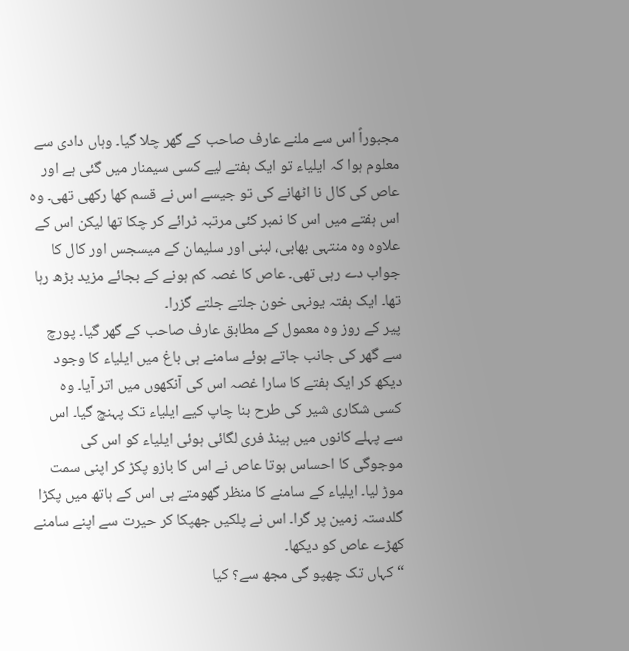مجبوراً اس سے ملنے عارف صاحب کے گھر چلا گیا۔ وہاں دادی سے معلوم ہوا کہ ایلیاء تو ایک ہفتے لیے کسی سیمنار میں گئی ہے اور عاص کی کال نا اٹھانے کی تو جیسے اس نے قسم کھا رکھی تھی۔ وہ اس ہفتے میں اس کا نمبر کئی مرتبہ ٹرائے کر چکا تھا لیکن اس کے علاوہ وہ منتہی بھابی، لبنی اور سلیمان کے میسجس اور کال کا جواب دے رہی تھی۔ عاص کا غصہ کم ہونے کے بجائے مزید بڑھ رہا تھا۔ ایک ہفتہ یونہی خون جلتے جلتے گزرا۔
پیر کے روز وہ معمول کے مطابق عارف صاحب کے گھر گیا۔ پورچ سے گھر کی جانب جاتے ہوئے سامنے ہی باغ میں ایلیاء کا وجود دیکھ کر ایک ہفتے کا سارا غصہ اس کی آنکھوں میں اتر آیا۔ وہ کسی شکاری شیر کی طرح بنا چاپ کیے ایلیاء تک پہنچ گیا۔ اس سے پہلے کانوں میں ہینڈ فری لگائی ہوئی ایلیاء کو اس کی موجوگی کا احساس ہوتا عاص نے اس کا بازو پکڑ کر اپنی سمت موڑ لیا۔ ایلیاء کے سامنے کا منظر گھومتے ہی اس کے ہاتھ میں پکڑا گلدستہ زمین پر گرا۔ اس نے پلکیں جھپکا کر حیرت سے اپنے سامنے کھڑے عاص کو دیکھا۔
“کہاں تک چھپو گی مجھ سے؟ کیا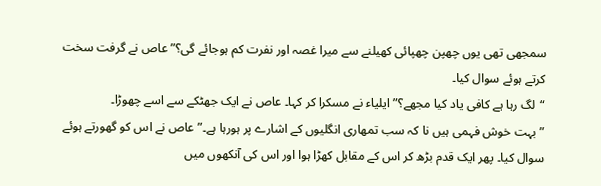سمجھی تھی یوں چھپن چھپائی کھیلنے سے میرا غصہ اور نفرت کم ہوجائے گی؟” عاص نے گرفت سخت کرتے ہوئے سوال کیا۔
“لگ رہا ہے کافی یاد کیا مجھے؟” ایلیاء نے مسکرا کر کہا۔ عاص نے ایک جھٹکے سے اسے چھوڑا۔
” بہت خوش فہمی ہیں نا کہ سب تمھاری انگلیوں کے اشارے پر ہورہا ہے۔” عاص نے اس کو گھورتے ہوئے سوال کیا۔ پھر ایک قدم بڑھ کر اس کے مقابل کھڑا ہوا اور اس کی آنکھوں میں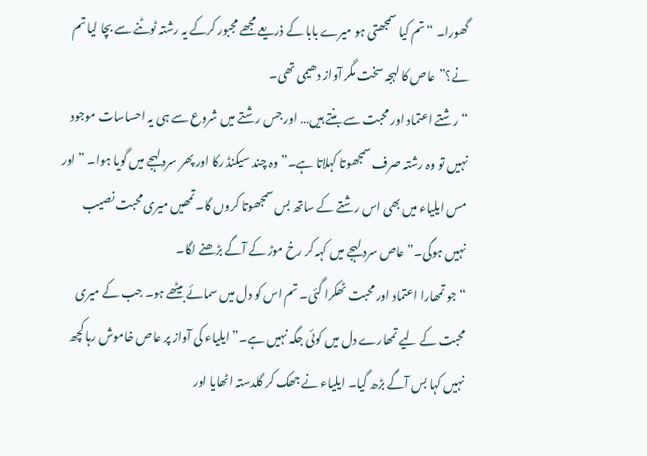گھورا۔ “تم کیا سمجھتی ہو میرے بابا کے ذریعے مجھے مجبور کرکے یہ رشتہ ٹوٹنے سے بچا لیا تم نے؟”عاص کا لہجہ سخت مگر آواز دھیمی تھی۔
“رشتے اعتماد اور محبت سے بنتے ہیں… اور جس رشتے میں شروع سے ہی یہ احساسات موجود نہیں تو وہ رشتہ صرف سمجھوتا کہلاتا ہے۔” وہ چند سیکنڈ رکا اور پھر سرد لہجے میں گویا ہوا۔ ” اور مس ایلیاء میں بھی اس رشتے کے ساتھ بس سمجھوتا کروں گا۔ تمھیں میری محبت نصیب نہیں ہوگی۔” عاص سرد لہجے میں کہہ کر رخ موڑ کے آگے بڑھنے لگا۔
“جو تمھارا اعتماد اور محبت ٹھکرا گئی۔ تم اس کو دل میں سمائے بیٹھے ہو۔ جب کے میری محبت کے لیے تمھارے دل میں کوئی جگہ نہیں ہے۔” ایلیاء کی آواز پر عاص خاموش رہا کچھ نہیں کہا بس آگے بڑھ گیا۔ ایلیاء نے جھک کر گلدستہ اٹھایا اور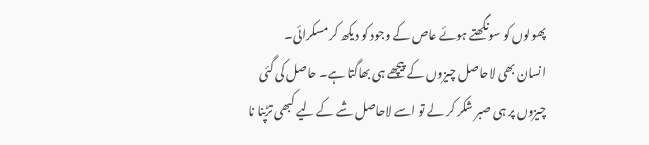پھولوں کو سونگھتے ہوئے عاص کے وجود کو دیکھ کر مسکرائی۔
انسان بھی لاحاصل چیزوں کے پیچھے ہی بھاگتا ہے۔ حاصل کی گئی چیزوں پر ہی صبر شکر کر لے تو اسے لاحاصل شے کے لیے کبھی تڑپنا نا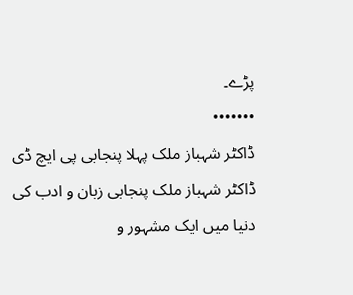پڑے۔
•••••••
ڈاکٹر شہباز ملک پہلا پنجابی پی ایچ ڈی
ڈاکٹر شہباز ملک پنجابی زبان و ادب کی دنیا میں ایک مشہور و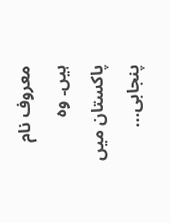معروف نام ہیں۔ وہ پاکستان میں پنجابی...